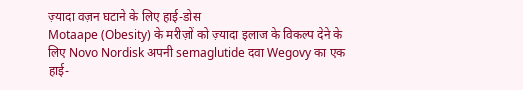ज़्यादा वज़न घटाने के लिए हाई-डोस
Motaape (Obesity) के मरीज़ों को ज़्यादा इलाज के विकल्प देने के लिए Novo Nordisk अपनी semaglutide दवा Wegovy का एक हाई-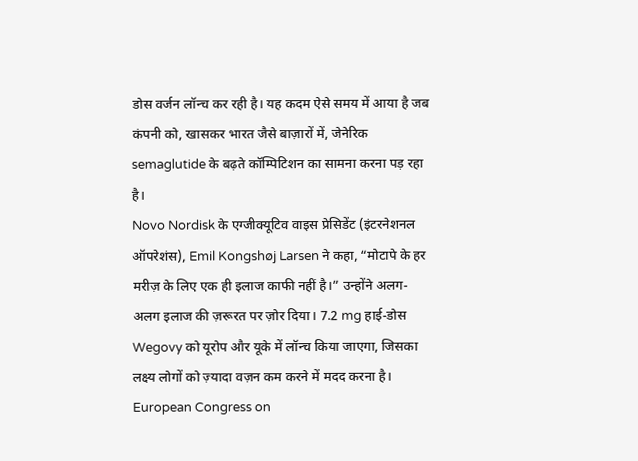डोस वर्जन लॉन्च कर रही है। यह कदम ऐसे समय में आया है जब कंपनी को, खासकर भारत जैसे बाज़ारों में, जेनेरिक semaglutide के बढ़ते कॉम्पिटिशन का सामना करना पड़ रहा है।
Novo Nordisk के एग्जीक्यूटिव वाइस प्रेसिडेंट (इंटरनेशनल ऑपरेशंस), Emil Kongshøj Larsen ने कहा, “मोटापे के हर मरीज़ के लिए एक ही इलाज काफी नहीं है।” उन्होंने अलग-अलग इलाज की ज़रूरत पर ज़ोर दिया। 7.2 mg हाई-डोस Wegovy को यूरोप और यूके में लॉन्च किया जाएगा, जिसका लक्ष्य लोगों को ज़्यादा वज़न कम करने में मदद करना है।
European Congress on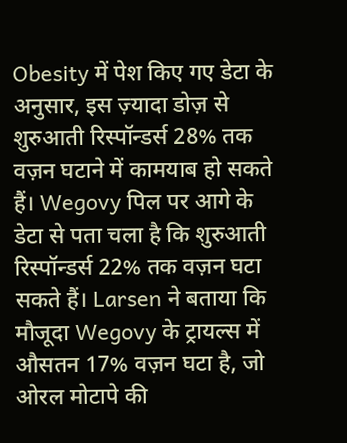Obesity में पेश किए गए डेटा के अनुसार, इस ज़्यादा डोज़ से शुरुआती रिस्पॉन्डर्स 28% तक वज़न घटाने में कामयाब हो सकते हैं। Wegovy पिल पर आगे के डेटा से पता चला है कि शुरुआती रिस्पॉन्डर्स 22% तक वज़न घटा सकते हैं। Larsen ने बताया कि मौजूदा Wegovy के ट्रायल्स में औसतन 17% वज़न घटा है, जो ओरल मोटापे की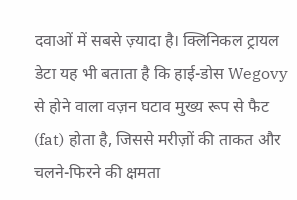दवाओं में सबसे ज़्यादा है। क्लिनिकल ट्रायल डेटा यह भी बताता है कि हाई-डोस Wegovy से होने वाला वज़न घटाव मुख्य रूप से फैट (fat) होता है, जिससे मरीज़ों की ताकत और चलने-फिरने की क्षमता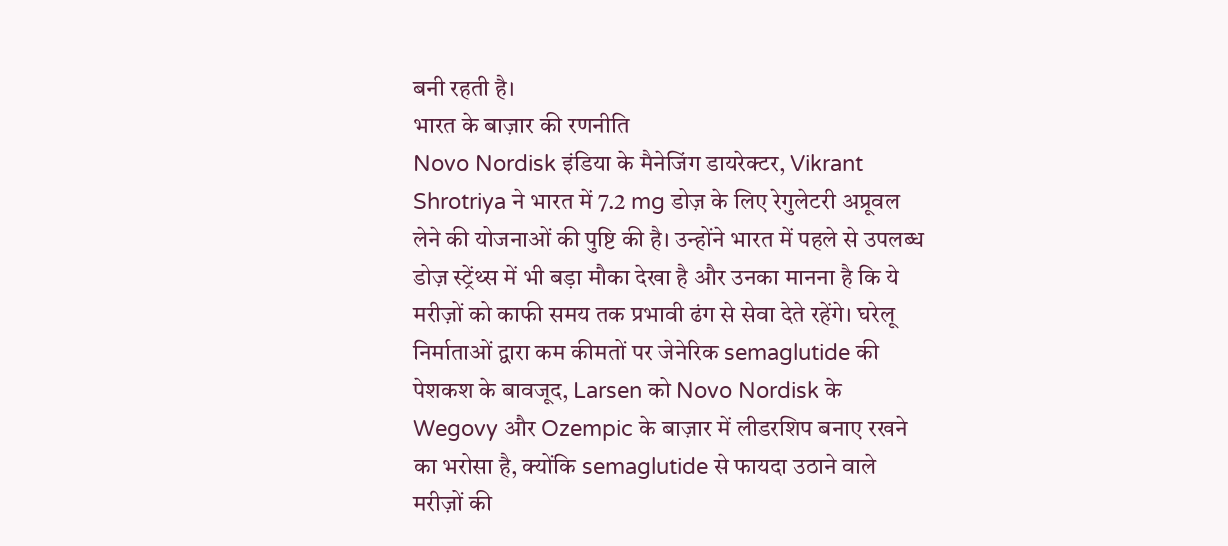बनी रहती है।
भारत के बाज़ार की रणनीति
Novo Nordisk इंडिया के मैनेजिंग डायरेक्टर, Vikrant Shrotriya ने भारत में 7.2 mg डोज़ के लिए रेगुलेटरी अप्रूवल लेने की योजनाओं की पुष्टि की है। उन्होंने भारत में पहले से उपलब्ध डोज़ स्ट्रेंथ्स में भी बड़ा मौका देखा है और उनका मानना है कि ये मरीज़ों को काफी समय तक प्रभावी ढंग से सेवा देते रहेंगे। घरेलू निर्माताओं द्वारा कम कीमतों पर जेनेरिक semaglutide की पेशकश के बावजूद, Larsen को Novo Nordisk के Wegovy और Ozempic के बाज़ार में लीडरशिप बनाए रखने का भरोसा है, क्योंकि semaglutide से फायदा उठाने वाले मरीज़ों की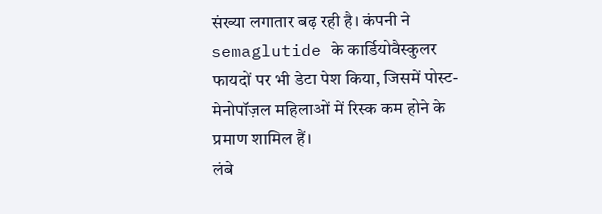संख्या लगातार बढ़ रही है। कंपनी ने semaglutide के कार्डियोवैस्कुलर फायदों पर भी डेटा पेश किया, जिसमें पोस्ट-मेनोपॉज़ल महिलाओं में रिस्क कम होने के प्रमाण शामिल हैं।
लंबे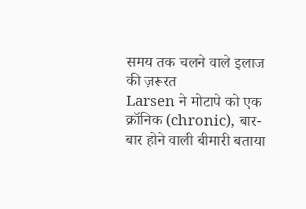समय तक चलने वाले इलाज की ज़रूरत
Larsen ने मोटापे को एक क्रॉनिक (chronic), बार-बार होने वाली बीमारी बताया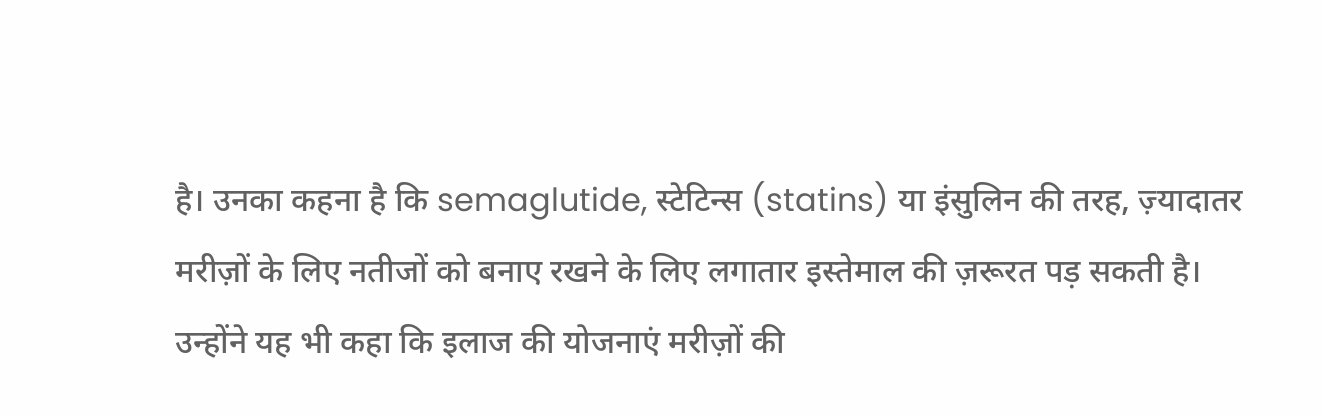है। उनका कहना है कि semaglutide, स्टेटिन्स (statins) या इंसुलिन की तरह, ज़्यादातर मरीज़ों के लिए नतीजों को बनाए रखने के लिए लगातार इस्तेमाल की ज़रूरत पड़ सकती है। उन्होंने यह भी कहा कि इलाज की योजनाएं मरीज़ों की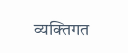व्यक्तिगत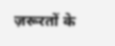ज़रूरतों के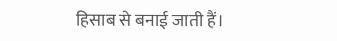हिसाब से बनाई जाती हैं।